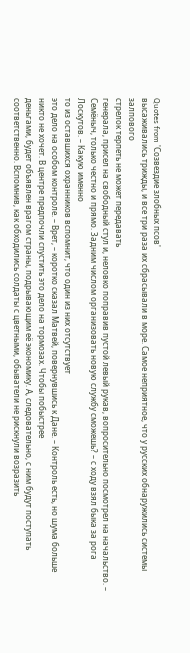Quotes from 'Созвездие злобных псов'
высаживались трижды, и все три раза их сбрасывали в море. Самое неприятное, что у русских обнаружились системы залпового
стрелок терпеть не может передавать
генерала, присел на свободный стул и, неловко поправив пустой левый рукав, вопросительно посмотрел на начальство. – Семёныч, только честно и прямо. Задним числом организовать новую службу сможешь? – с ходу взял быка за рога Лоскутов. – Какую именно
то из оставшихся охранников вспомнит, что один из них отсутствует
это дело на особом контроле. – Врет, – коротко сказал Матвей, повернувшись к Дане. – Контроль есть, но шума больше никто не хочет. В центре предпочли спустить это дело на тормозах. Чтобы побыстрее
деньгами, будет объявлен врагом страны, подрывающим её экономику. А, следовательно, с ним будут поступать соответственно. Вспомнив, как обходились солдаты с цветными, обыватели не рискнули возразить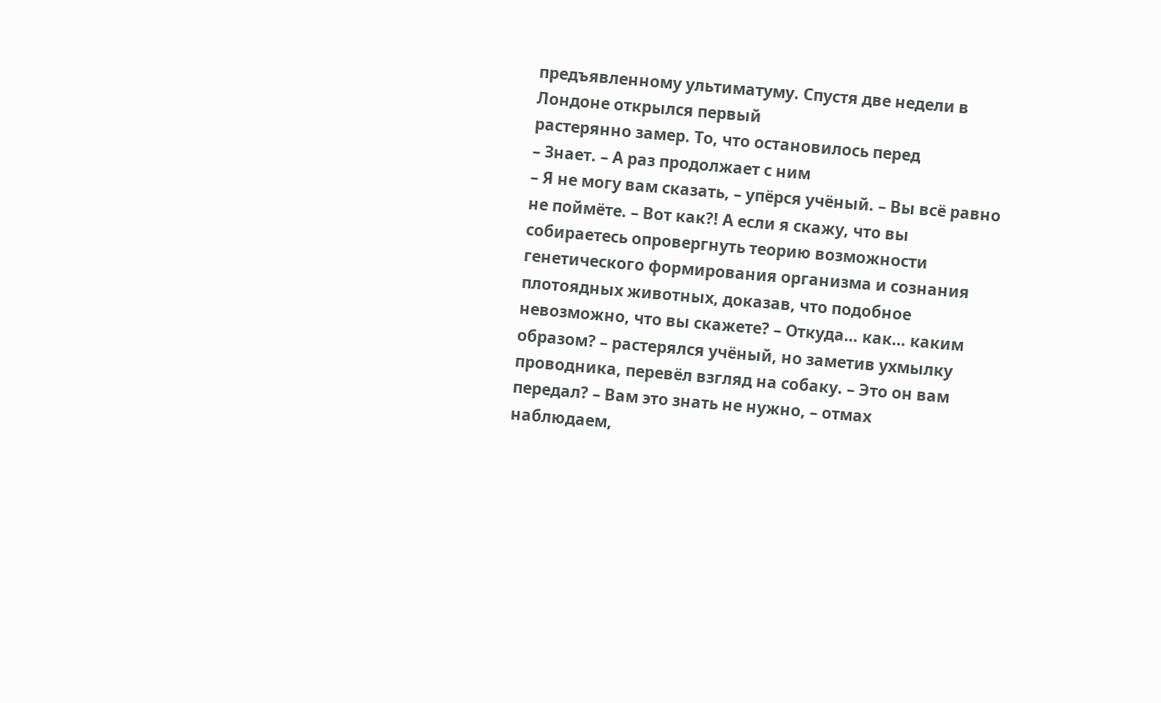предъявленному ультиматуму. Спустя две недели в Лондоне открылся первый
растерянно замер. То, что остановилось перед
– Знает. – А раз продолжает с ним
– Я не могу вам сказать, – упёрся учёный. – Вы всё равно не поймёте. – Вот как?! А если я скажу, что вы собираетесь опровергнуть теорию возможности генетического формирования организма и сознания плотоядных животных, доказав, что подобное невозможно, что вы скажете? – Откуда… как… каким образом? – растерялся учёный, но заметив ухмылку проводника, перевёл взгляд на собаку. – Это он вам передал? – Вам это знать не нужно, – отмах
наблюдаем,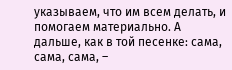указываем, что им всем делать, и помогаем материально. А дальше, как в той песенке: сама, сама, сама, –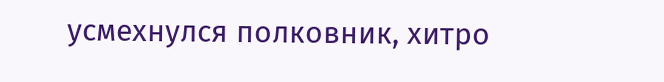усмехнулся полковник, хитро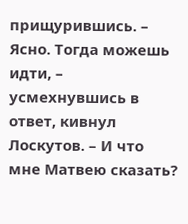прищурившись. – Ясно. Тогда можешь идти, – усмехнувшись в ответ, кивнул Лоскутов. – И что мне Матвею сказать?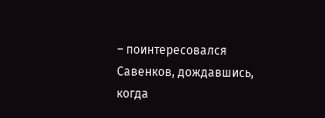– поинтересовался Савенков, дождавшись, когда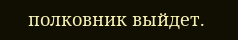полковник выйдет.